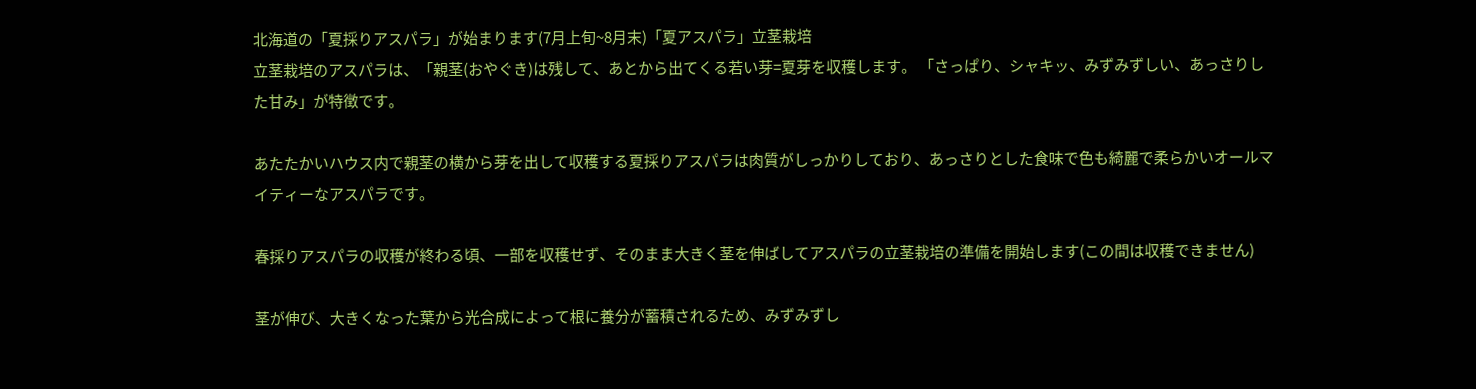北海道の「夏採りアスパラ」が始まります(7月上旬~8月末)「夏アスパラ」立茎栽培
立茎栽培のアスパラは、「親茎(おやぐき)は残して、あとから出てくる若い芽=夏芽を収穫します。 「さっぱり、シャキッ、みずみずしい、あっさりした甘み」が特徴です。

あたたかいハウス内で親茎の横から芽を出して収穫する夏採りアスパラは肉質がしっかりしており、あっさりとした食味で色も綺麗で柔らかいオールマイティーなアスパラです。

春採りアスパラの収穫が終わる頃、一部を収穫せず、そのまま大きく茎を伸ばしてアスパラの立茎栽培の準備を開始します(この間は収穫できません)

茎が伸び、大きくなった葉から光合成によって根に養分が蓄積されるため、みずみずし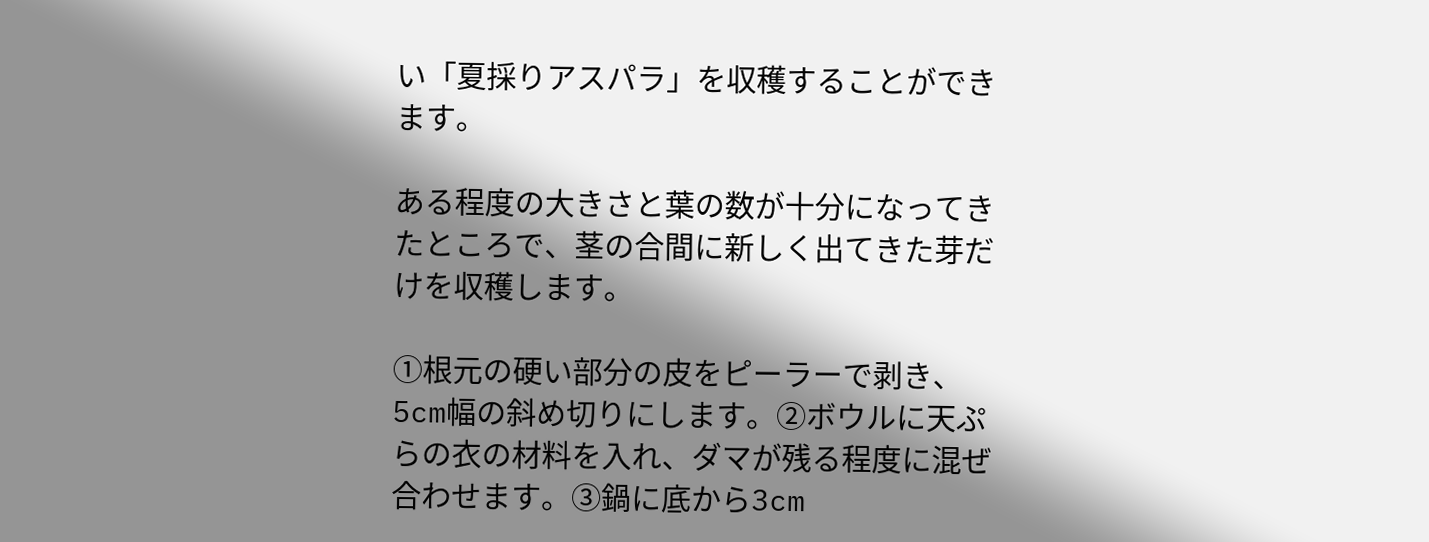い「夏採りアスパラ」を収穫することができます。

ある程度の大きさと葉の数が十分になってきたところで、茎の合間に新しく出てきた芽だけを収穫します。

①根元の硬い部分の皮をピーラーで剥き、5cm幅の斜め切りにします。②ボウルに天ぷらの衣の材料を入れ、ダマが残る程度に混ぜ合わせます。③鍋に底から3cm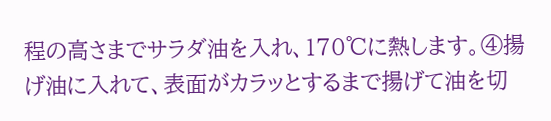程の高さまでサラダ油を入れ、170℃に熱します。④揚げ油に入れて、表面がカラッとするまで揚げて油を切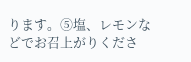ります。⑤塩、レモンなどでお召上がりくださ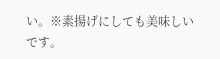い。※素揚げにしても美味しいです。